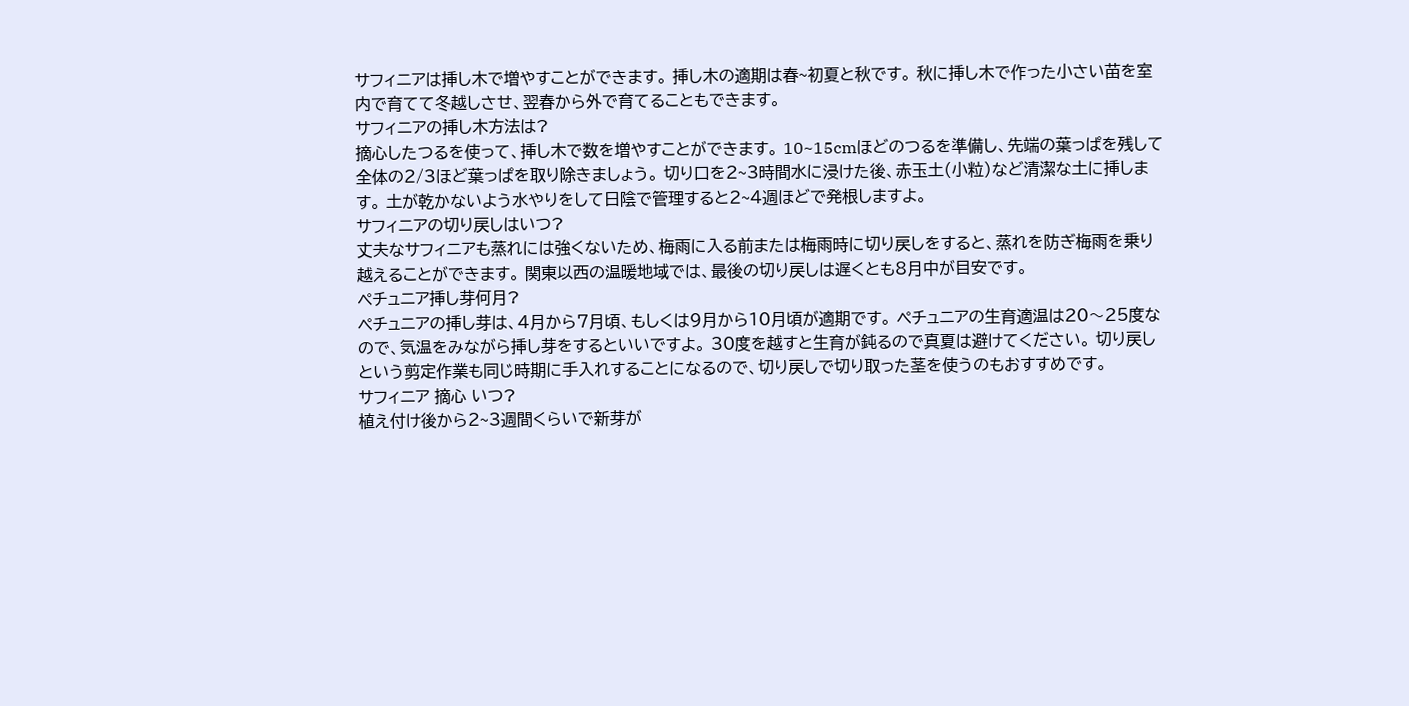サフィニアは挿し木で増やすことができます。 挿し木の適期は春~初夏と秋です。 秋に挿し木で作った小さい苗を室内で育てて冬越しさせ、翌春から外で育てることもできます。
サフィニアの挿し木方法は?
摘心したつるを使って、挿し木で数を増やすことができます。 10~15cmほどのつるを準備し、先端の葉っぱを残して全体の2/3ほど葉っぱを取り除きましょう。 切り口を2~3時間水に浸けた後、赤玉土(小粒)など清潔な土に挿します。 土が乾かないよう水やりをして日陰で管理すると2~4週ほどで発根しますよ。
サフィニアの切り戻しはいつ?
丈夫なサフィニアも蒸れには強くないため、梅雨に入る前または梅雨時に切り戻しをすると、蒸れを防ぎ梅雨を乗り越えることができます。 関東以西の温暖地域では、最後の切り戻しは遅くとも8月中が目安です。
ペチュニア挿し芽何月?
ペチュニアの挿し芽は、4月から7月頃、もしくは9月から10月頃が適期です。 ペチュニアの生育適温は20〜25度なので、気温をみながら挿し芽をするといいですよ。 30度を越すと生育が鈍るので真夏は避けてください。 切り戻しという剪定作業も同じ時期に手入れすることになるので、切り戻しで切り取った茎を使うのもおすすめです。
サフィニア 摘心 いつ?
植え付け後から2~3週間くらいで新芽が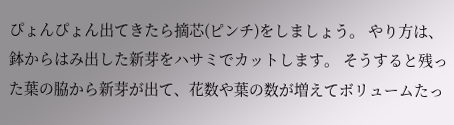ぴょんぴょん出てきたら摘芯(ピンチ)をしましょう。 やり方は、鉢からはみ出した新芽をハサミでカットします。 そうすると残った葉の脇から新芽が出て、花数や葉の数が増えてボリュームたっ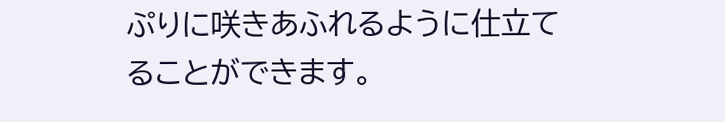ぷりに咲きあふれるように仕立てることができます。